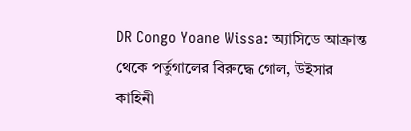DR Congo Yoane Wissa: অ্যাসিডে আক্রান্ত থেকে পর্তুগালের বিরুদ্ধে গোল, উইসার কাহিনী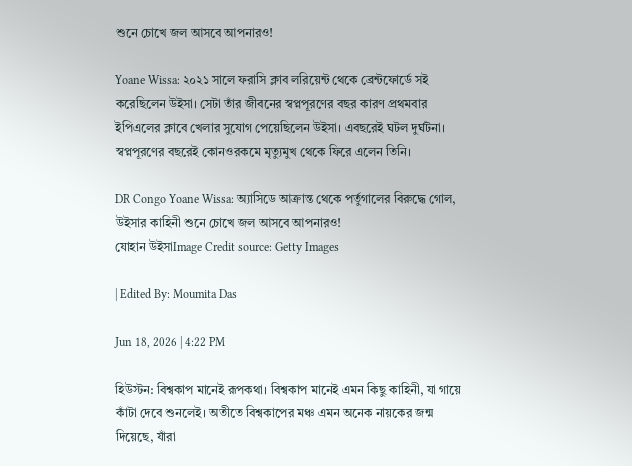শুনে চোখে জল আসবে আপনারও!

Yoane Wissa: ২০২১ সালে ফরাসি ক্লাব লরিয়েন্ট থেকে ব্রেন্টফোর্ডে সই করেছিলেন উইসা। সেটা তাঁর জীবনের স্বপ্নপূরণের বছর কারণ প্রথমবার ইপিএলের ক্লাবে খেলার সুযোগ পেয়েছিলেন উইসা। এবছরেই ঘটল দুর্ঘটনা। স্বপ্নপূরণের বছরেই কোনওরকমে মৃত্যুমুখ থেকে ফিরে এলেন তিনি।

DR Congo Yoane Wissa: অ্যাসিডে আক্রান্ত থেকে পর্তুগালের বিরুদ্ধে গোল, উইসার কাহিনী শুনে চোখে জল আসবে আপনারও!
যোহান উইসাImage Credit source: Getty Images

| Edited By: Moumita Das

Jun 18, 2026 | 4:22 PM

হিউস্টন: বিশ্বকাপ মানেই রূপকথা। বিশ্বকাপ মানেই এমন কিছু কাহিনী, যা গায়ে কাঁটা দেবে শুনলেই। অতীতে বিশ্বকাপের মঞ্চ এমন অনেক নায়কের জন্ম দিয়েছে, যাঁরা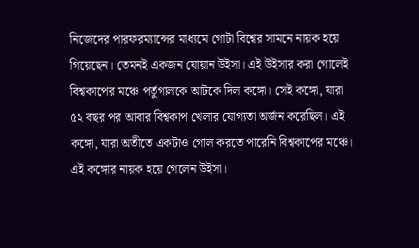নিজেদের পারফরম্যান্সের মাধ্যমে গোটা বিশ্বের সামনে নায়ক হয়ে গিয়েছেন। তেমনই একজন যোয়ান উইসা। এই উইসার করা গোলেই বিশ্বকাপের মঞ্চে পর্তুগালকে আটকে দিল কঙ্গো। সেই কঙ্গো, যারা ৫২ বছর পর আবার বিশ্বকাপ খেলার যোগ্যতা অর্জন করেছিল। এই কঙ্গো, যারা অতীতে একটাও গোল করতে পারেনি বিশ্বকাপের মঞ্চে। এই কঙ্গোর নায়ক হয়ে গেলেন উইসা।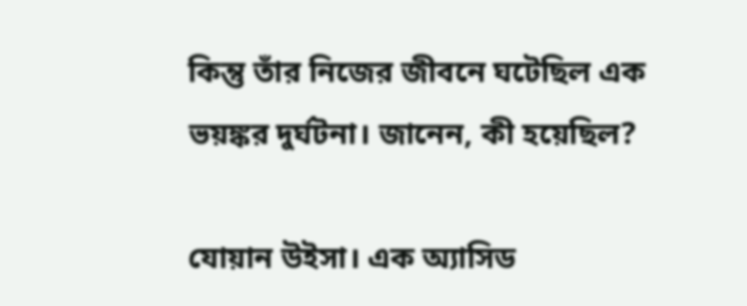কিন্তু তাঁর নিজের জীবনে ঘটেছিল এক ভয়ঙ্কর দুর্ঘটনা। জানেন, কী হয়েছিল?

যোয়ান উইসা। এক অ্যাসিড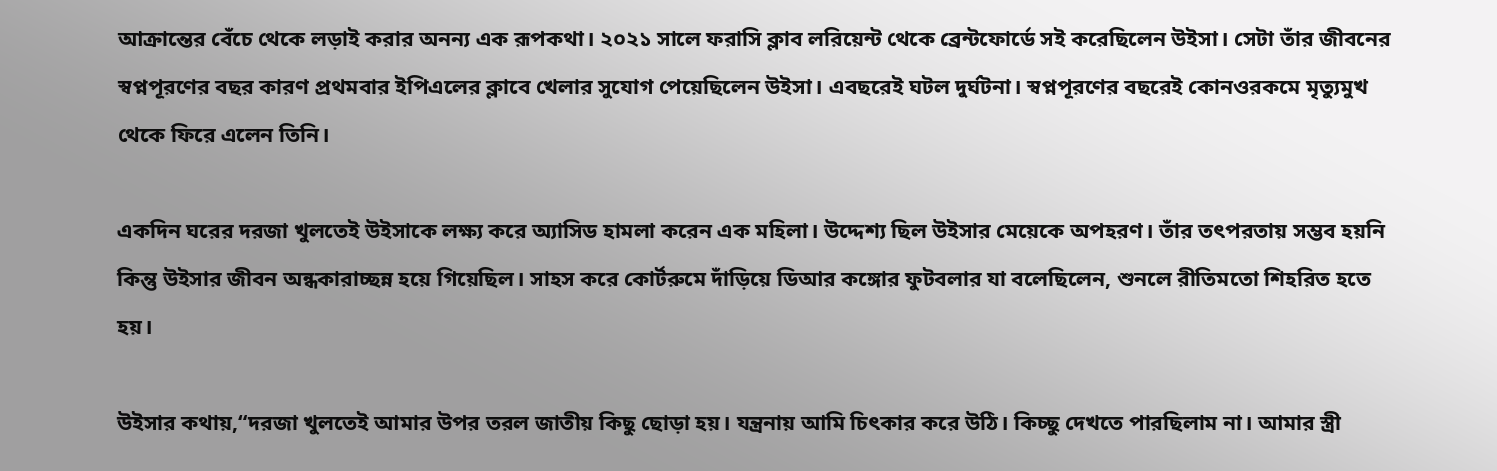আক্রান্তের বেঁচে থেকে লড়াই করার অনন্য এক রূপকথা। ২০২১ সালে ফরাসি ক্লাব লরিয়েন্ট থেকে ব্রেন্টফোর্ডে সই করেছিলেন উইসা। সেটা তাঁর জীবনের স্বপ্নপূরণের বছর কারণ প্রথমবার ইপিএলের ক্লাবে খেলার সুযোগ পেয়েছিলেন উইসা। এবছরেই ঘটল দুর্ঘটনা। স্বপ্নপূরণের বছরেই কোনওরকমে মৃত্যুমুখ থেকে ফিরে এলেন তিনি।

একদিন ঘরের দরজা খুলতেই উইসাকে লক্ষ্য করে অ্যাসিড হামলা করেন এক মহিলা। উদ্দেশ্য ছিল উইসার মেয়েকে অপহরণ। তাঁর তৎপরতায় সম্ভব হয়নি কিন্তু উইসার জীবন অন্ধকারাচ্ছন্ন হয়ে গিয়েছিল। সাহস করে কোর্টরুমে দাঁড়িয়ে ডিআর কঙ্গোর ফুটবলার যা বলেছিলেন, শুনলে রীতিমতো শিহরিত হতে হয়।

উইসার কথায়,“দরজা খুলতেই আমার উপর তরল জাতীয় কিছু ছোড়া হয়। যন্ত্রনায় আমি চিৎকার করে উঠি। কিচ্ছু দেখতে পারছিলাম না। আমার স্ত্রী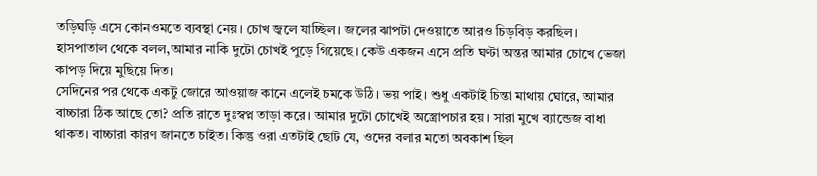তড়িঘড়ি এসে কোনওমতে ব্যবস্থা নেয়। চোখ জ্বলে যাচ্ছিল। জলের ঝাপটা দেওয়াতে আরও চিড়বিড় করছিল। হাসপাতাল থেকে বলল,আমার নাকি দুটো চোখই পুড়ে গিয়েছে। কেউ একজন এসে প্রতি ঘণ্টা অন্তর আমার চোখে ভেজা কাপড় দিয়ে মুছিয়ে দিত।
সেদিনের পর থেকে একটু জোরে আওয়াজ কানে এলেই চমকে উঠি। ভয় পাই। শুধু একটাই চিন্তা মাথায় ঘোরে, আমার বাচ্চারা ঠিক আছে তো? প্রতি রাতে দুঃস্বপ্ন তাড়া করে। আমার দুটো চোখেই অস্ত্রোপচার হয়। সারা মুখে ব্যান্ডেজ বাধা থাকত। বাচ্চারা কারণ জানতে চাইত। কিন্তু ওরা এতটাই ছোট যে, ওদের বলার মতো অবকাশ ছিল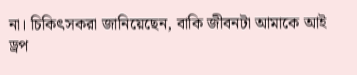না। চিকিৎসকরা জানিয়েছেন, বাকি জীবনটা আমাকে আই ড্রপ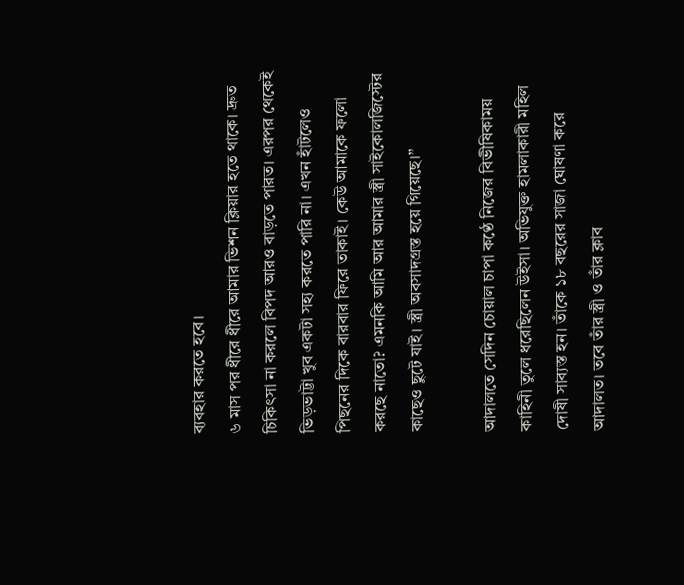ব্যবহার করতে হবে।
৬ মাস পর ধীরে ধীরে আমার ভিশন ক্লিয়ার হতে থাকে। দ্রুত চিকিৎসা না করলে বিপদ আরও বাড়তে পারত। এরপর থেকেই ভিড়ভাট্টা খুব একটা সহ্য করতে পারি না। এখন হাঁটলেও পিছনের দিকে বারবার ফিরে তাকাই। কেউ আমাকে ফলো করছে নাতো? এমনকি আমি আর আমার স্ত্রী সাইকোলজিস্টের কাছেও ছুটে যাই। স্ত্রী অবসাদগ্রস্ত হয়ে গিয়েছে।”

আদালতে সেদিন চোয়াল চাপা কণ্ঠে নিজের বিভীষিকাময় কাহিনী তুলে ধরেছিলেন উইসা। অভিযুক্ত হামলাকারী মহিল দোষী সাব্যস্ত হন। তাঁকে ১৮ বছরের সাজা ঘোষণা করে আদালত। তবে তাঁর স্ত্রী ও তাঁর ক্লাব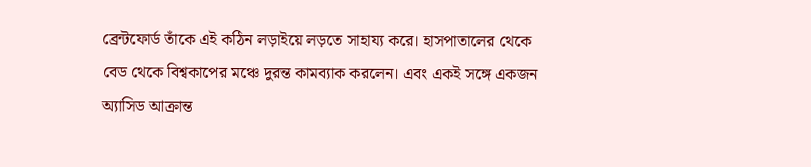ব্রেন্টফোর্ড তাঁকে এই কঠিন লড়াইয়ে লড়তে সাহায্য করে। হাসপাতালের থেকে বেড থেকে বিশ্বকাপের মঞ্চে দুরন্ত কামব্যাক করলেন। এবং একই সঙ্গে একজন অ্যাসিড আক্রান্ত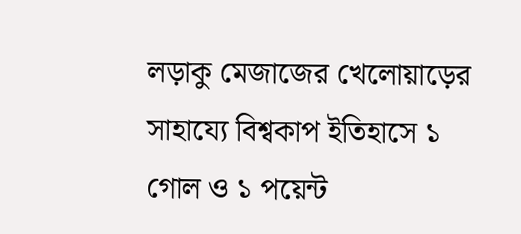লড়াকু মেজাজের খেলোয়াড়ের সাহায্যে বিশ্বকাপ ইতিহাসে ১ গোল ও ১ পয়েন্ট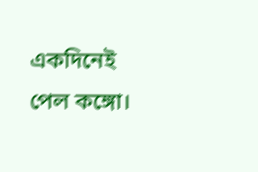একদিনেই পেল কঙ্গো।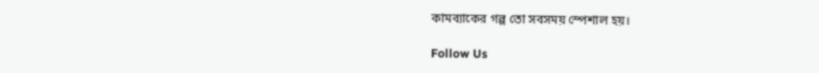কামব্যাকের গল্প তো সবসময় স্পেশাল হয়।

Follow Us